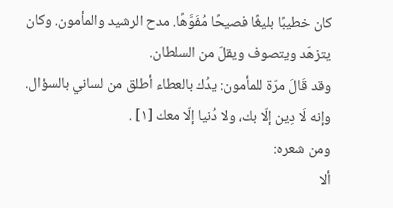كان خطيبًا بليغًا فصيحًا مُفَوَّهًا. مدح الرشيد والمأمون. وكان يتزهّد ويتصوف ويقلّ من السلطان.
وقد قَالَ مرّة للمأمون: يدُك بالعطاء أطلق من لساني بالسؤال. وإنه لَا دِين إلّا بك، ولا دُنيا إلّا معك [١] .
ومن شعره:
ألا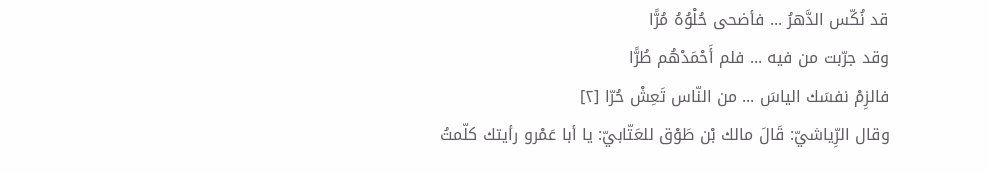قد نُكّس الدَّهرُ ... فأضحى حُلْوُهُ مُرًّا
وقد جرّبت من فيه ... فلم أَحْمَدْهُم طُرًّا
فالزِمْ نفسَك الياسَ ... من النّاس تَعِشْ حُرّا [٢]
وقال الرِّياشيّ: قَالَ مالك بْن طَوْق للعَتّابيّ: يا أبا عَمْرو رأيتك كلّمتُ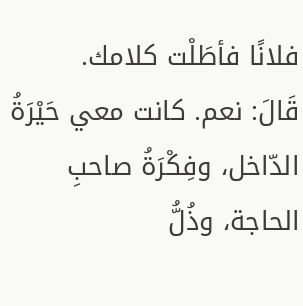فلانًا فأطَلْت كلامك.
قَالَ: نعم. كانت معي حَيْرَةُ الدّاخل، وفِكْرَةُ صاحبِ الحاجة، وذُلُّ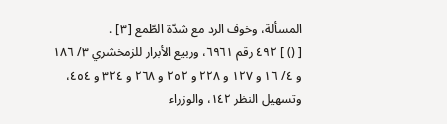المسألة، وخوف الرد مع شدّة الطّمع [٣] .
[ () ] ٤٩٢ رقم ٦٩٦١، وربيع الأبرار للزمخشري ٣/ ١٨٦ و ٤/ ١٦ و ١٢٧ و ٢٢٨ و ٢٥٢ و ٢٦٨ و ٣٢٤ و ٤٥٤، وتسهيل النظر ١٤٢، والوزراء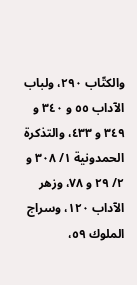والكتّاب ٢٩٠، ولباب الآداب ٥٥ و ٣٤٠ و ٣٤٩ و ٤٣٣، والتذكرة الحمدونية ١/ ٣٠٨ و ٢/ ٢٩ و ٧٨، وزهر الآداب ١٢٠، وسراج الملوك ٥٩،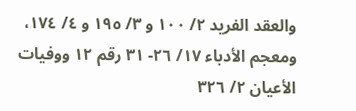والعقد الفريد ٢/ ١٠٠ و ٣/ ١٩٥ و ٤/ ١٧٤، ومعجم الأدباء ١٧/ ٢٦- ٣١ رقم ١٢ ووفيات الأعيان ٢/ ٣٢٦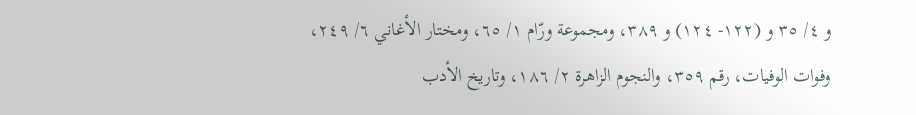و ٤/ ٣٥ و (١٢٢- ١٢٤) و ٣٨٩، ومجموعة ورّام ١/ ٦٥، ومختار الأغاني ٦/ ٢٤٩، وفوات الوفيات، رقم ٣٥٩، والنجوم الزاهرة ٢/ ١٨٦، وتاريخ الأدب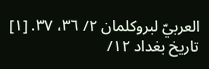العربيّ لبروكلمان ٢/ ٣٦، ٣٧. [١] تاريخ بغداد ١٢/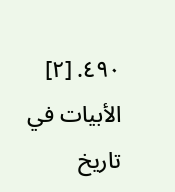٤٩٠. [٢] الأبيات في تاريخ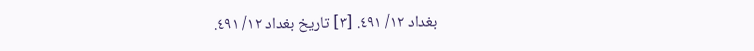بغداد ١٢/ ٤٩١. [٣] تاريخ بغداد ١٢/ ٤٩١.